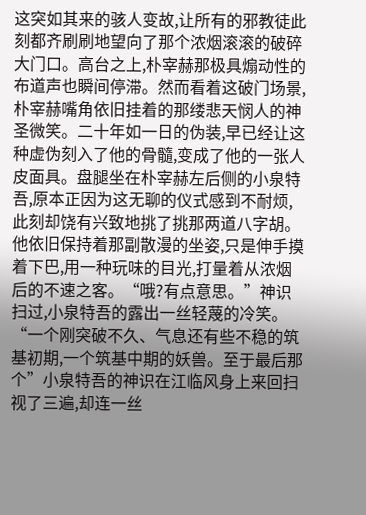这突如其来的骇人变故,让所有的邪教徒此刻都齐刷刷地望向了那个浓烟滚滚的破碎大门口。高台之上,朴宰赫那极具煽动性的布道声也瞬间停滞。然而看着这破门场景,朴宰赫嘴角依旧挂着的那缕悲天悯人的神圣微笑。二十年如一日的伪装,早已经让这种虚伪刻入了他的骨髓,变成了他的一张人皮面具。盘腿坐在朴宰赫左后侧的小泉特吾,原本正因为这无聊的仪式感到不耐烦,此刻却饶有兴致地挑了挑那两道八字胡。他依旧保持着那副散漫的坐姿,只是伸手摸着下巴,用一种玩味的目光,打量着从浓烟后的不速之客。“哦?有点意思。”神识扫过,小泉特吾的露出一丝轻蔑的冷笑。“一个刚突破不久、气息还有些不稳的筑基初期,一个筑基中期的妖兽。至于最后那个”小泉特吾的神识在江临风身上来回扫视了三遍,却连一丝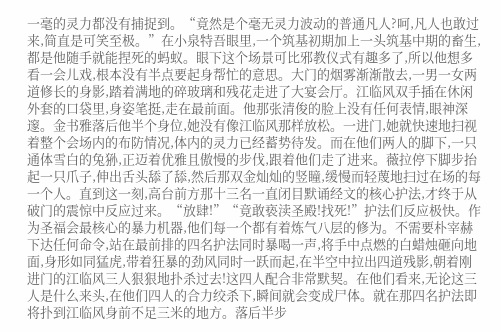一毫的灵力都没有捕捉到。“竟然是个毫无灵力波动的普通凡人?呵,凡人也敢过来,简直是可笑至极。”在小泉特吾眼里,一个筑基初期加上一头筑基中期的畜生,都是他随手就能捏死的蚂蚁。眼下这个场景可比邪教仪式有趣多了,所以他想多看一会儿戏,根本没有半点要起身帮忙的意思。大门的烟雾渐渐散去,一男一女两道修长的身影,踏着满地的碎玻璃和残花走进了大宴会厅。江临风双手插在休闲外套的口袋里,身姿笔挺,走在最前面。他那张清俊的脸上没有任何表情,眼神深邃。金书雅落后他半个身位,她没有像江临风那样放松。一进门,她就快速地扫视着整个会场内的布防情况,体内的灵力已经蓄势待发。而在他们两人的脚下,一只通体雪白的兔狲,正迈着优雅且傲慢的步伐,跟着他们走了进来。薇拉停下脚步抬起一只爪子,伸出舌头舔了舔,然后那双金灿灿的竖瞳,缓慢而轻蔑地扫过在场的每一个人。直到这一刻,高台前方那十三名一直闭目默诵经文的核心护法,才终于从破门的震惊中反应过来。“放肆!”“竟敢亵渎圣殿!找死!”护法们反应极快。作为圣福会最核心的暴力机器,他们每一个都有着炼气八层的修为。不需要朴宰赫下达任何命令,站在最前排的四名护法同时暴喝一声,将手中点燃的白蜡烛砸向地面,身形如同猛虎,带着狂暴的劲风同时一跃而起,在半空中拉出四道残影,朝着刚进门的江临风三人狠狠地扑杀过去!这四人配合非常默契。在他们看来,无论这三人是什么来头,在他们四人的合力绞杀下,瞬间就会变成尸体。就在那四名护法即将扑到江临风身前不足三米的地方。落后半步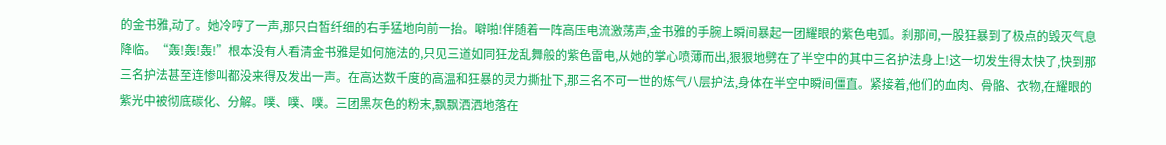的金书雅,动了。她冷哼了一声,那只白皙纤细的右手猛地向前一抬。噼啪!伴随着一阵高压电流激荡声,金书雅的手腕上瞬间暴起一团耀眼的紫色电弧。刹那间,一股狂暴到了极点的毁灭气息降临。“轰!轰!轰!”根本没有人看清金书雅是如何施法的,只见三道如同狂龙乱舞般的紫色雷电,从她的掌心喷薄而出,狠狠地劈在了半空中的其中三名护法身上!这一切发生得太快了,快到那三名护法甚至连惨叫都没来得及发出一声。在高达数千度的高温和狂暴的灵力撕扯下,那三名不可一世的炼气八层护法,身体在半空中瞬间僵直。紧接着,他们的血肉、骨骼、衣物,在耀眼的紫光中被彻底碳化、分解。噗、噗、噗。三团黑灰色的粉末,飘飘洒洒地落在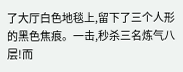了大厅白色地毯上,留下了三个人形的黑色焦痕。一击,秒杀三名炼气八层!而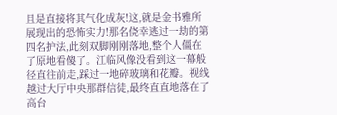且是直接将其气化成灰!这,就是金书雅所展现出的恐怖实力!那名侥幸逃过一劫的第四名护法,此刻双脚刚刚落地,整个人僵在了原地看傻了。江临风像没看到这一幕般径直往前走,踩过一地碎玻璃和花瓣。视线越过大厅中央那群信徒,最终直直地落在了高台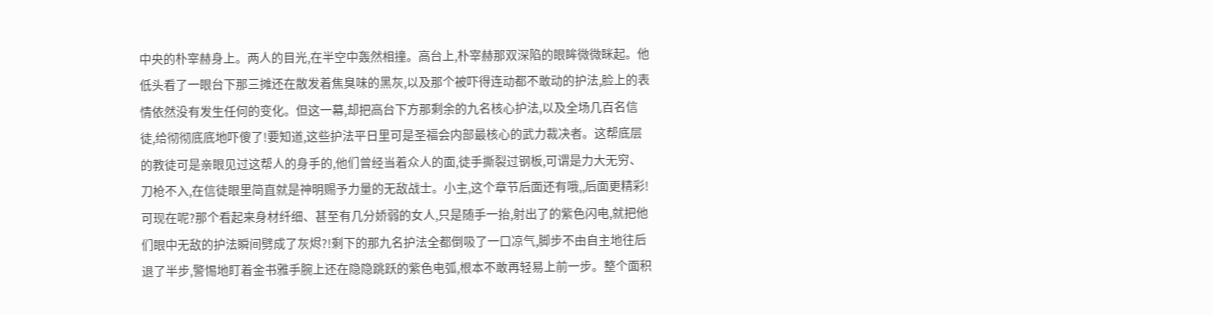中央的朴宰赫身上。两人的目光,在半空中轰然相撞。高台上,朴宰赫那双深陷的眼眸微微眯起。他低头看了一眼台下那三摊还在散发着焦臭味的黑灰,以及那个被吓得连动都不敢动的护法,脸上的表情依然没有发生任何的变化。但这一幕,却把高台下方那剩余的九名核心护法,以及全场几百名信徒,给彻彻底底地吓傻了!要知道,这些护法平日里可是圣福会内部最核心的武力裁决者。这帮底层的教徒可是亲眼见过这帮人的身手的,他们曾经当着众人的面,徒手撕裂过钢板,可谓是力大无穷、刀枪不入,在信徒眼里简直就是神明赐予力量的无敌战士。小主,这个章节后面还有哦,,后面更精彩!可现在呢?那个看起来身材纤细、甚至有几分娇弱的女人,只是随手一抬,射出了的紫色闪电,就把他们眼中无敌的护法瞬间劈成了灰烬?!剩下的那九名护法全都倒吸了一口凉气,脚步不由自主地往后退了半步,警惕地盯着金书雅手腕上还在隐隐跳跃的紫色电弧,根本不敢再轻易上前一步。整个面积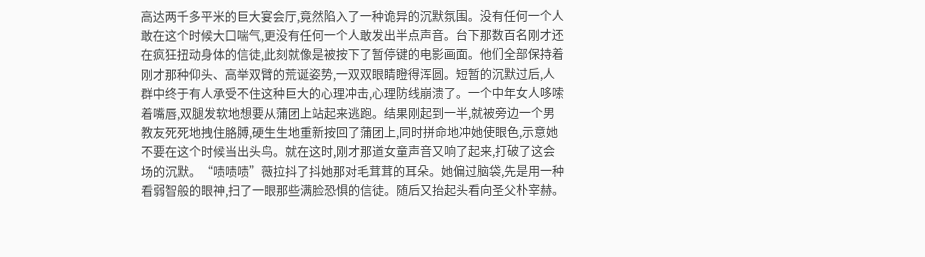高达两千多平米的巨大宴会厅,竟然陷入了一种诡异的沉默氛围。没有任何一个人敢在这个时候大口喘气,更没有任何一个人敢发出半点声音。台下那数百名刚才还在疯狂扭动身体的信徒,此刻就像是被按下了暂停键的电影画面。他们全部保持着刚才那种仰头、高举双臂的荒诞姿势,一双双眼睛瞪得浑圆。短暂的沉默过后,人群中终于有人承受不住这种巨大的心理冲击,心理防线崩溃了。一个中年女人哆嗦着嘴唇,双腿发软地想要从蒲团上站起来逃跑。结果刚起到一半,就被旁边一个男教友死死地拽住胳膊,硬生生地重新按回了蒲团上,同时拼命地冲她使眼色,示意她不要在这个时候当出头鸟。就在这时,刚才那道女童声音又响了起来,打破了这会场的沉默。“啧啧啧”薇拉抖了抖她那对毛茸茸的耳朵。她偏过脑袋,先是用一种看弱智般的眼神,扫了一眼那些满脸恐惧的信徒。随后又抬起头看向圣父朴宰赫。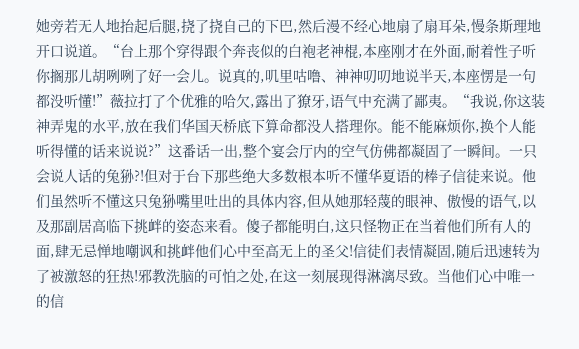她旁若无人地抬起后腿,挠了挠自己的下巴,然后漫不经心地扇了扇耳朵,慢条斯理地开口说道。“台上那个穿得跟个奔丧似的白袍老神棍,本座刚才在外面,耐着性子听你搁那儿胡咧咧了好一会儿。说真的,叽里咕噜、神神叨叨地说半天,本座愣是一句都没听懂!”薇拉打了个优雅的哈欠,露出了獠牙,语气中充满了鄙夷。“我说,你这装神弄鬼的水平,放在我们华国天桥底下算命都没人搭理你。能不能麻烦你,换个人能听得懂的话来说说?”这番话一出,整个宴会厅内的空气仿佛都凝固了一瞬间。一只会说人话的兔狲?!但对于台下那些绝大多数根本听不懂华夏语的棒子信徒来说。他们虽然听不懂这只兔狲嘴里吐出的具体内容,但从她那轻蔑的眼神、傲慢的语气,以及那副居高临下挑衅的姿态来看。傻子都能明白,这只怪物正在当着他们所有人的面,肆无忌惮地嘲讽和挑衅他们心中至高无上的圣父!信徒们表情凝固,随后迅速转为了被激怒的狂热!邪教洗脑的可怕之处,在这一刻展现得淋漓尽致。当他们心中唯一的信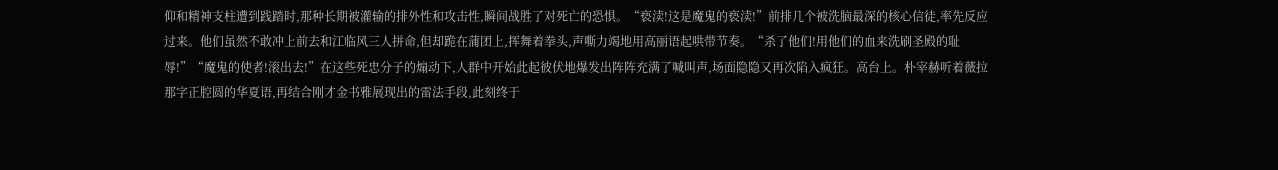仰和精神支柱遭到践踏时,那种长期被灌输的排外性和攻击性,瞬间战胜了对死亡的恐惧。“亵渎!这是魔鬼的亵渎!”前排几个被洗脑最深的核心信徒,率先反应过来。他们虽然不敢冲上前去和江临风三人拼命,但却跪在蒲团上,挥舞着拳头,声嘶力竭地用高丽语起哄带节奏。“杀了他们!用他们的血来洗刷圣殿的耻辱!”“魔鬼的使者!滚出去!”在这些死忠分子的煽动下,人群中开始此起彼伏地爆发出阵阵充满了喊叫声,场面隐隐又再次陷入疯狂。高台上。朴宰赫听着薇拉那字正腔圆的华夏语,再结合刚才金书雅展现出的雷法手段,此刻终于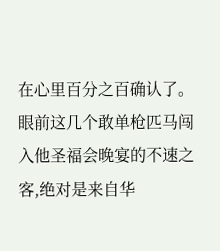在心里百分之百确认了。眼前这几个敢单枪匹马闯入他圣福会晚宴的不速之客,绝对是来自华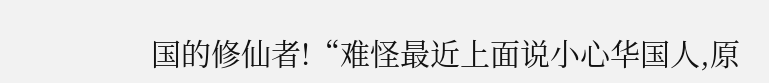国的修仙者!“难怪最近上面说小心华国人,原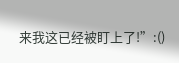来我这已经被盯上了!”:()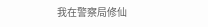我在警察局修仙